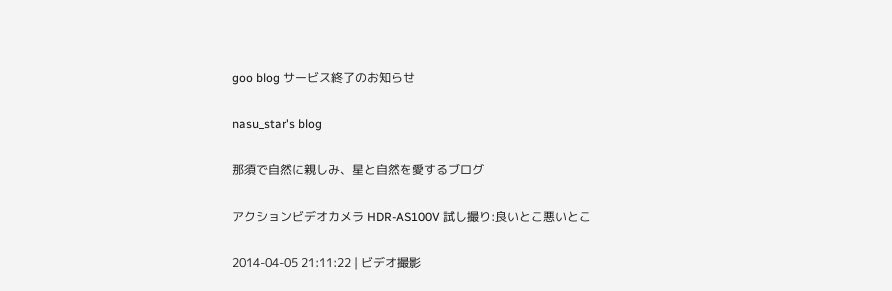goo blog サービス終了のお知らせ

nasu_star's blog

那須で自然に親しみ、星と自然を愛するブログ

アクションビデオカメラ HDR-AS100V 試し撮り:良いとこ悪いとこ

2014-04-05 21:11:22 | ビデオ撮影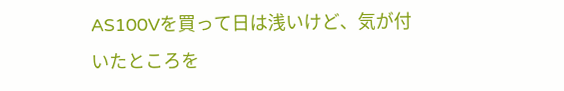AS100Vを買って日は浅いけど、気が付いたところを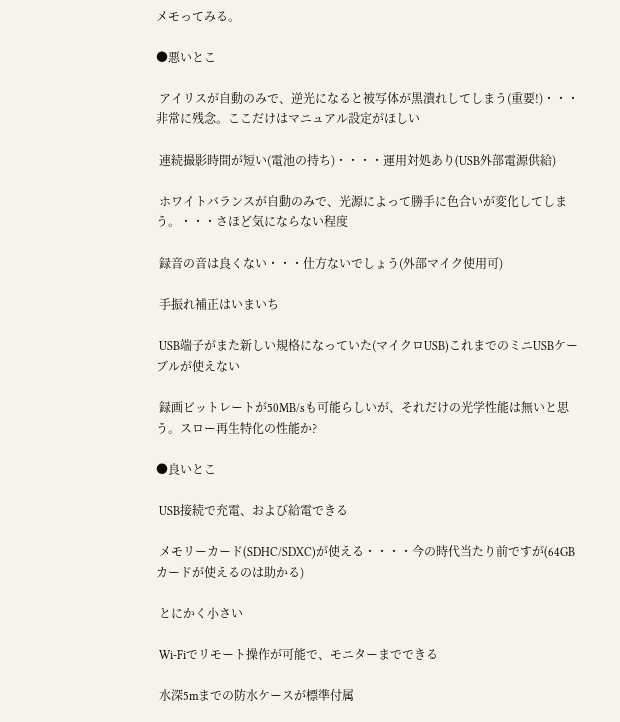メモってみる。

●悪いとこ

 アイリスが自動のみで、逆光になると被写体が黒潰れしてしまう(重要!)・・・非常に残念。ここだけはマニュアル設定がほしい

 連続撮影時間が短い(電池の持ち)・・・・運用対処あり(USB外部電源供給)

 ホワイトバランスが自動のみで、光源によって勝手に色合いが変化してしまう。・・・さほど気にならない程度

 録音の音は良くない・・・仕方ないでしょう(外部マイク使用可)

 手振れ補正はいまいち

 USB端子がまた新しい規格になっていた(マイクロUSB)これまでのミニUSBケーブルが使えない

 録画ビットレートが50MB/sも可能らしいが、それだけの光学性能は無いと思う。スロー再生特化の性能か?

●良いとこ

 USB接続で充電、および給電できる

 メモリーカード(SDHC/SDXC)が使える・・・・今の時代当たり前ですが(64GBカードが使えるのは助かる)

 とにかく小さい

 Wi-Fiでリモート操作が可能で、モニターまでできる

 水深5mまでの防水ケースが標準付属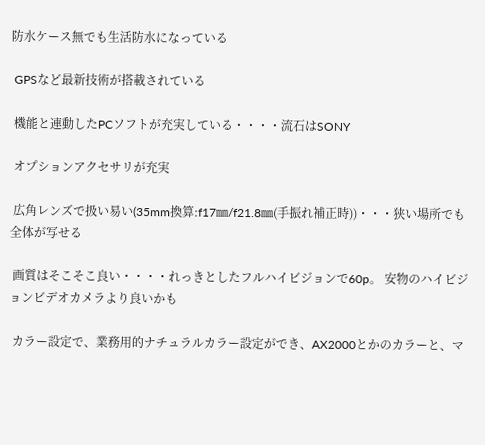防水ケース無でも生活防水になっている

 GPSなど最新技術が搭載されている

 機能と連動したPCソフトが充実している・・・・流石はSONY

 オプションアクセサリが充実

 広角レンズで扱い易い(35mm換算:f17㎜/f21.8㎜(手振れ補正時))・・・狭い場所でも全体が写せる

 画質はそこそこ良い・・・・れっきとしたフルハイビジョンで60p。 安物のハイビジョンビデオカメラより良いかも

 カラー設定で、業務用的ナチュラルカラー設定ができ、AX2000とかのカラーと、マ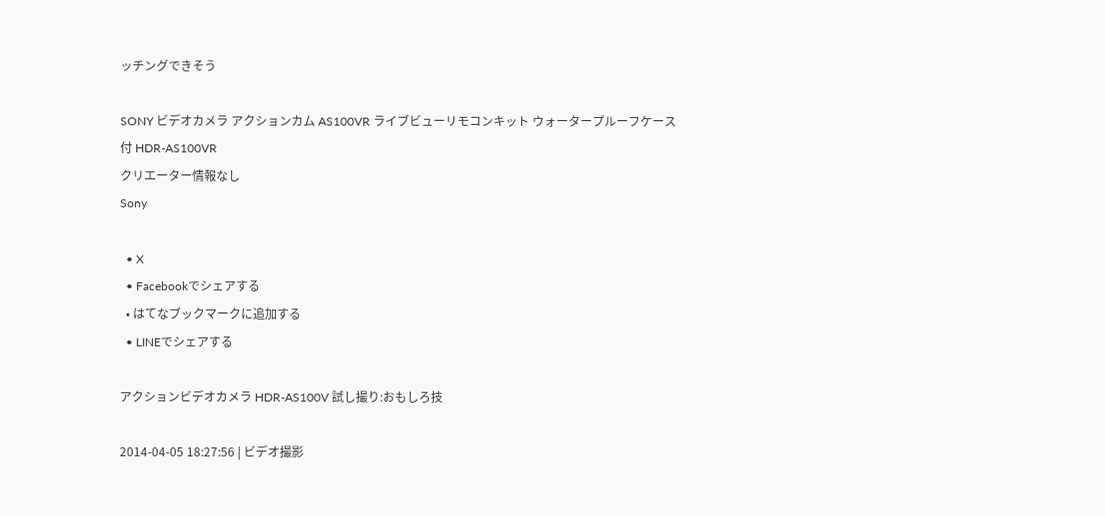ッチングできそう

SONY ビデオカメラ アクションカム AS100VR ライブビューリモコンキット ウォータープルーフケース付 HDR-AS100VR
クリエーター情報なし
Sony

  • X
  • Facebookでシェアする
  • はてなブックマークに追加する
  • LINEでシェアする

アクションビデオカメラ HDR-AS100V 試し撮り:おもしろ技

2014-04-05 18:27:56 | ビデオ撮影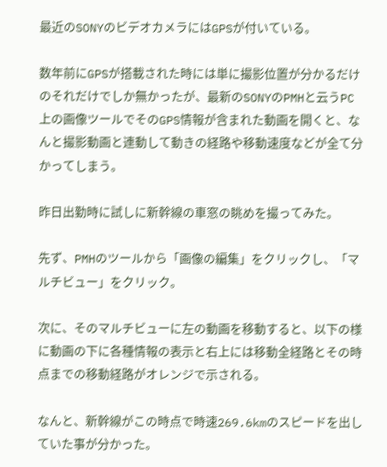最近のSONYのビデオカメラにはGPSが付いている。

数年前にGPSが搭載された時には単に撮影位置が分かるだけのそれだけでしか無かったが、最新のSONYのPMHと云うPC上の画像ツールでそのGPS情報が含まれた動画を開くと、なんと撮影動画と連動して動きの経路や移動速度などが全て分かってしまう。

昨日出勤時に試しに新幹線の車窓の眺めを撮ってみた。

先ず、PMHのツールから「画像の編集」をクリックし、「マルチビュー」をクリック。

次に、そのマルチビューに左の動画を移動すると、以下の様に動画の下に各種情報の表示と右上には移動全経路とその時点までの移動経路がオレンジで示される。

なんと、新幹線がこの時点で時速269.6kmのスピードを出していた事が分かった。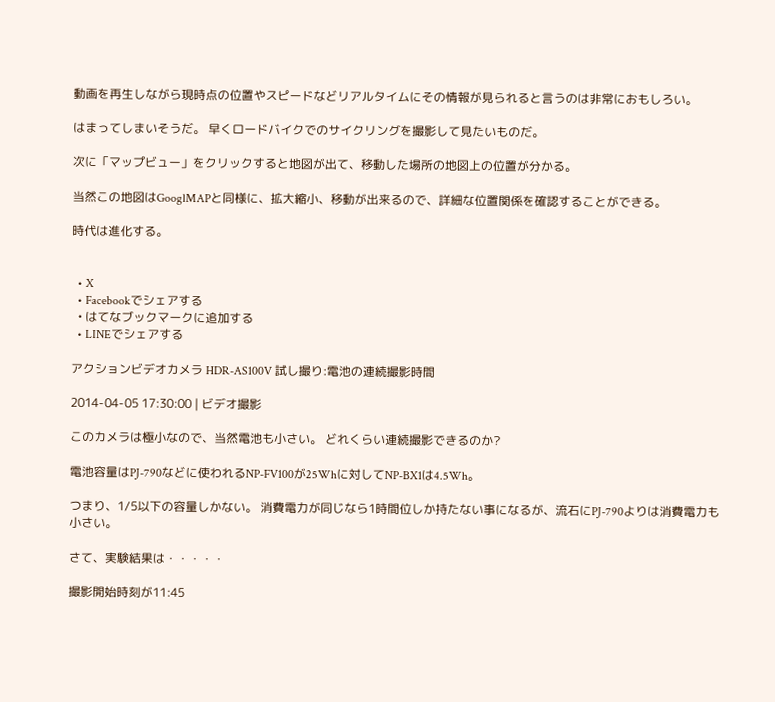動画を再生しながら現時点の位置やスピードなどリアルタイムにその情報が見られると言うのは非常におもしろい。

はまってしまいそうだ。 早くロードバイクでのサイクリングを撮影して見たいものだ。

次に「マップビュー」をクリックすると地図が出て、移動した場所の地図上の位置が分かる。

当然この地図はGooglMAPと同様に、拡大縮小、移動が出来るので、詳細な位置関係を確認することができる。

時代は進化する。


  • X
  • Facebookでシェアする
  • はてなブックマークに追加する
  • LINEでシェアする

アクションビデオカメラ HDR-AS100V 試し撮り:電池の連続撮影時間

2014-04-05 17:30:00 | ビデオ撮影

このカメラは極小なので、当然電池も小さい。 どれくらい連続撮影できるのか?

電池容量はPJ-790などに使われるNP-FV100が25Whに対してNP-BX1は4.5Wh。

つまり、1/5以下の容量しかない。 消費電力が同じなら1時間位しか持たない事になるが、流石にPJ-790よりは消費電力も小さい。

さて、実験結果は・・・・・

撮影開始時刻が11:45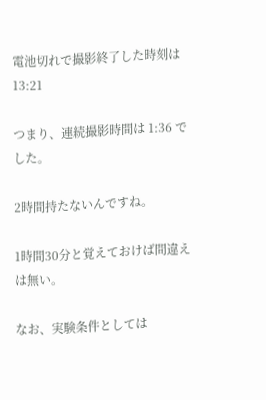電池切れで撮影終了した時刻は13:21

つまり、連続撮影時間は 1:36 でした。

2時間持たないんですね。

1時間30分と覚えておけば間違えは無い。

なお、実験条件としては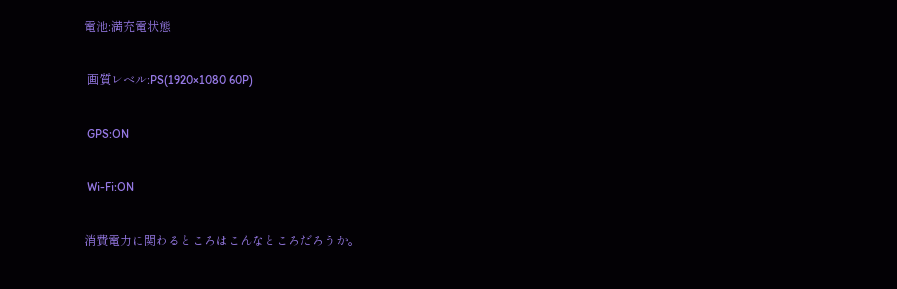電池:満充電状態

 画質レベル:PS(1920×1080 60P)

 GPS:ON

 Wi-Fi:ON

消費電力に関わるところはこんなところだろうか。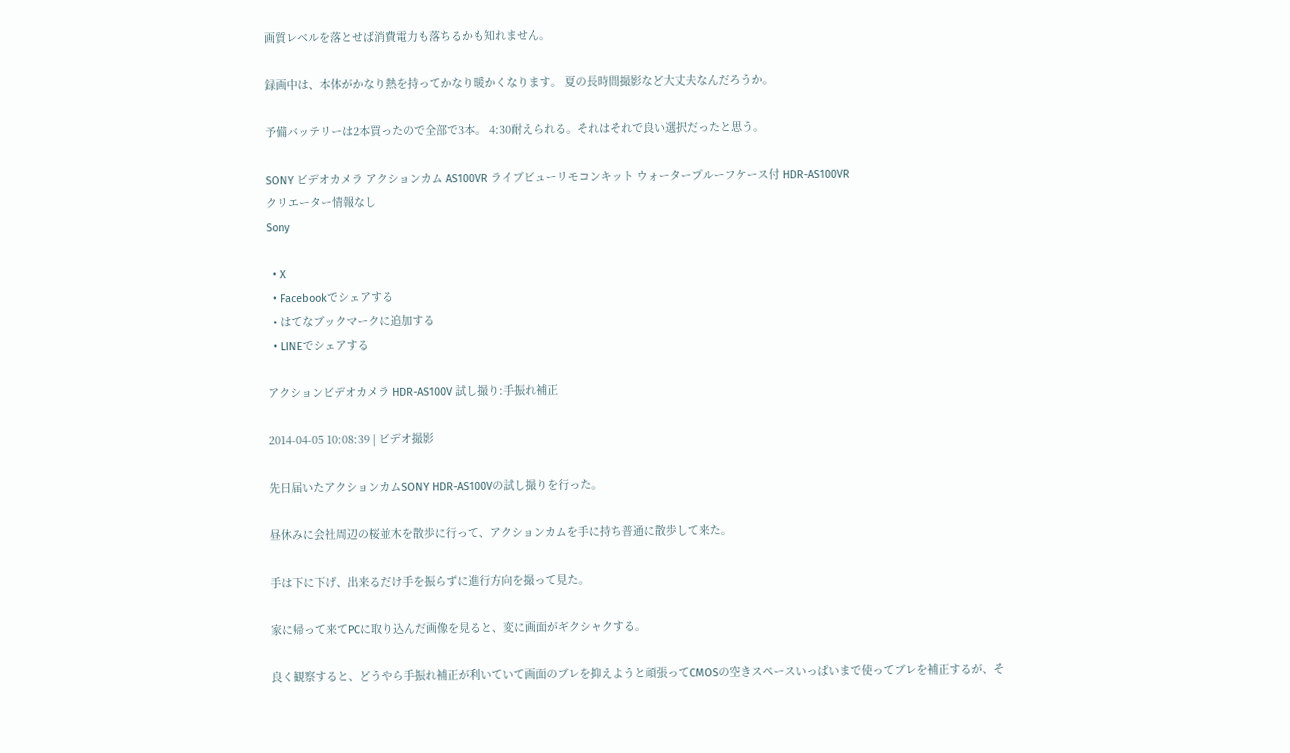画質レベルを落とせば消費電力も落ちるかも知れません。

録画中は、本体がかなり熱を持ってかなり暖かくなります。 夏の長時間撮影など大丈夫なんだろうか。

予備バッテリーは2本買ったので全部で3本。 4:30耐えられる。それはそれで良い選択だったと思う。

SONY ビデオカメラ アクションカム AS100VR ライブビューリモコンキット ウォータープルーフケース付 HDR-AS100VR
クリエーター情報なし
Sony

  • X
  • Facebookでシェアする
  • はてなブックマークに追加する
  • LINEでシェアする

アクションビデオカメラ HDR-AS100V 試し撮り:手振れ補正

2014-04-05 10:08:39 | ビデオ撮影

先日届いたアクションカムSONY HDR-AS100Vの試し撮りを行った。

昼休みに会社周辺の桜並木を散歩に行って、アクションカムを手に持ち普通に散歩して来た。

手は下に下げ、出来るだけ手を振らずに進行方向を撮って見た。

家に帰って来てPCに取り込んだ画像を見ると、変に画面がギクシャクする。

良く観察すると、どうやら手振れ補正が利いていて画面のブレを抑えようと頑張ってCMOSの空きスペースいっぱいまで使ってブレを補正するが、そ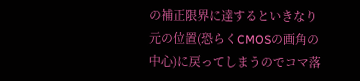の補正限界に達するといきなり元の位置(恐らくCMOSの画角の中心)に戻ってしまうのでコマ落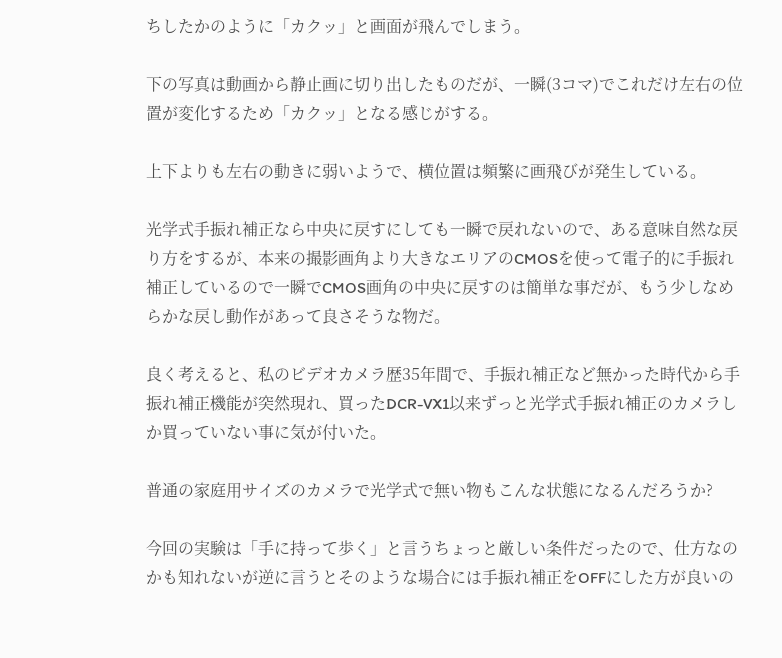ちしたかのように「カクッ」と画面が飛んでしまう。

下の写真は動画から静止画に切り出したものだが、一瞬(3コマ)でこれだけ左右の位置が変化するため「カクッ」となる感じがする。

上下よりも左右の動きに弱いようで、横位置は頻繁に画飛びが発生している。

光学式手振れ補正なら中央に戻すにしても一瞬で戻れないので、ある意味自然な戻り方をするが、本来の撮影画角より大きなエリアのCMOSを使って電子的に手振れ補正しているので一瞬でCMOS画角の中央に戻すのは簡単な事だが、もう少しなめらかな戻し動作があって良さそうな物だ。

良く考えると、私のビデオカメラ歴35年間で、手振れ補正など無かった時代から手振れ補正機能が突然現れ、買ったDCR-VX1以来ずっと光学式手振れ補正のカメラしか買っていない事に気が付いた。

普通の家庭用サイズのカメラで光学式で無い物もこんな状態になるんだろうか?

今回の実験は「手に持って歩く」と言うちょっと厳しい条件だったので、仕方なのかも知れないが逆に言うとそのような場合には手振れ補正をOFFにした方が良いの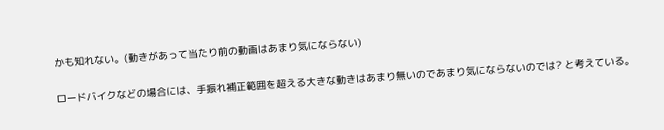かも知れない。(動きがあって当たり前の動画はあまり気にならない)

ロードバイクなどの場合には、手振れ補正範囲を超える大きな動きはあまり無いのであまり気にならないのでは? と考えている。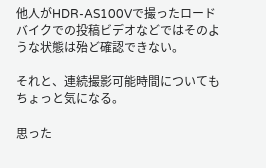他人がHDR-AS100Vで撮ったロードバイクでの投稿ビデオなどではそのような状態は殆ど確認できない。

それと、連続撮影可能時間についてもちょっと気になる。

思った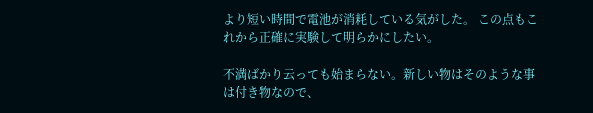より短い時間で電池が消耗している気がした。 この点もこれから正確に実験して明らかにしたい。

不満ばかり云っても始まらない。新しい物はそのような事は付き物なので、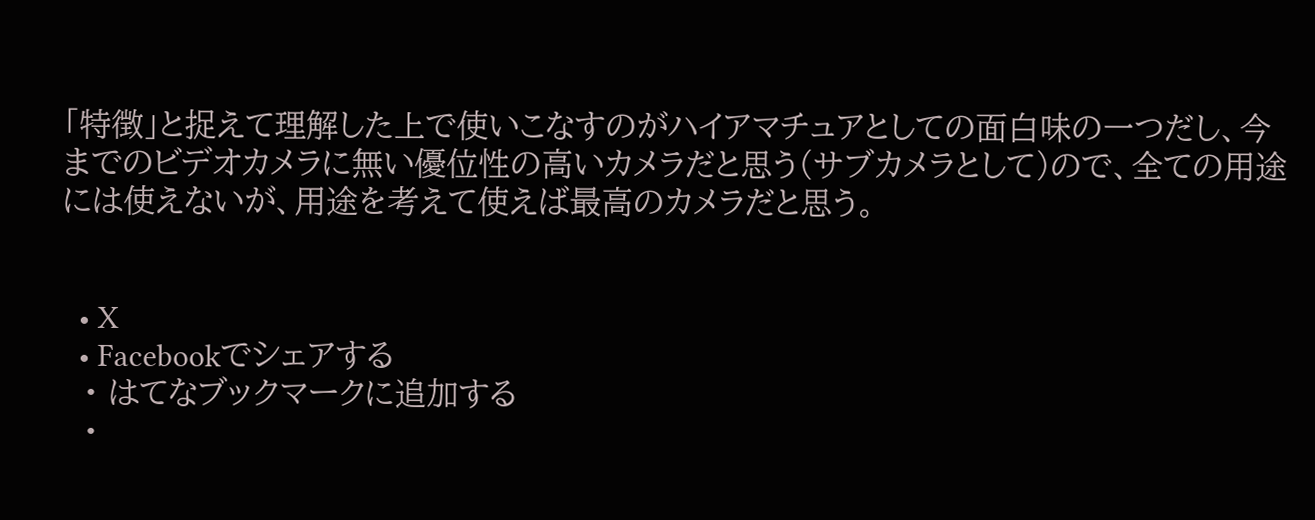「特徴」と捉えて理解した上で使いこなすのがハイアマチュアとしての面白味の一つだし、今までのビデオカメラに無い優位性の高いカメラだと思う(サブカメラとして)ので、全ての用途には使えないが、用途を考えて使えば最高のカメラだと思う。


  • X
  • Facebookでシェアする
  • はてなブックマークに追加する
  •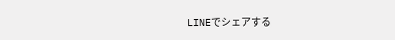LINEでシェアする